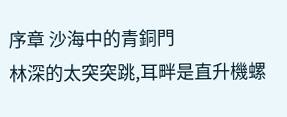序章 沙海中的青銅門
林深的太突突跳,耳畔是直升機螺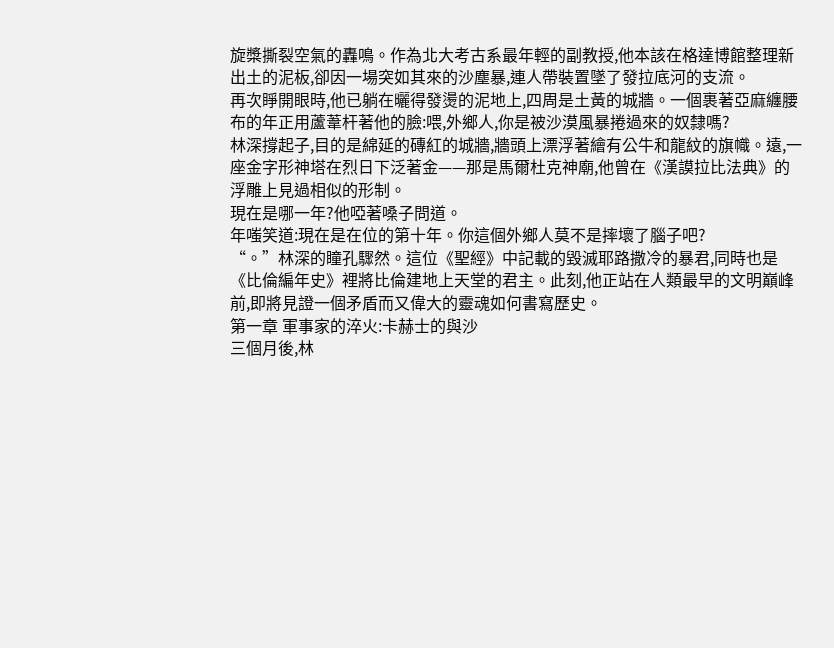旋槳撕裂空氣的轟鳴。作為北大考古系最年輕的副教授,他本該在格達博館整理新出土的泥板,卻因一場突如其來的沙塵暴,連人帶裝置墜了發拉底河的支流。
再次睜開眼時,他已躺在曬得發燙的泥地上,四周是土黃的城牆。一個裹著亞麻纏腰布的年正用蘆葦杆著他的臉:喂,外鄉人,你是被沙漠風暴捲過來的奴隸嗎?
林深撐起子,目的是綿延的磚紅的城牆,牆頭上漂浮著繪有公牛和龍紋的旗幟。遠,一座金字形神塔在烈日下泛著金——那是馬爾杜克神廟,他曾在《漢謨拉比法典》的浮雕上見過相似的形制。
現在是哪一年?他啞著嗓子問道。
年嗤笑道:現在是在位的第十年。你這個外鄉人莫不是摔壞了腦子吧?
“。”林深的瞳孔驟然。這位《聖經》中記載的毀滅耶路撒冷的暴君,同時也是《比倫編年史》裡將比倫建地上天堂的君主。此刻,他正站在人類最早的文明巔峰前,即將見證一個矛盾而又偉大的靈魂如何書寫歷史。
第一章 軍事家的淬火:卡赫士的與沙
三個月後,林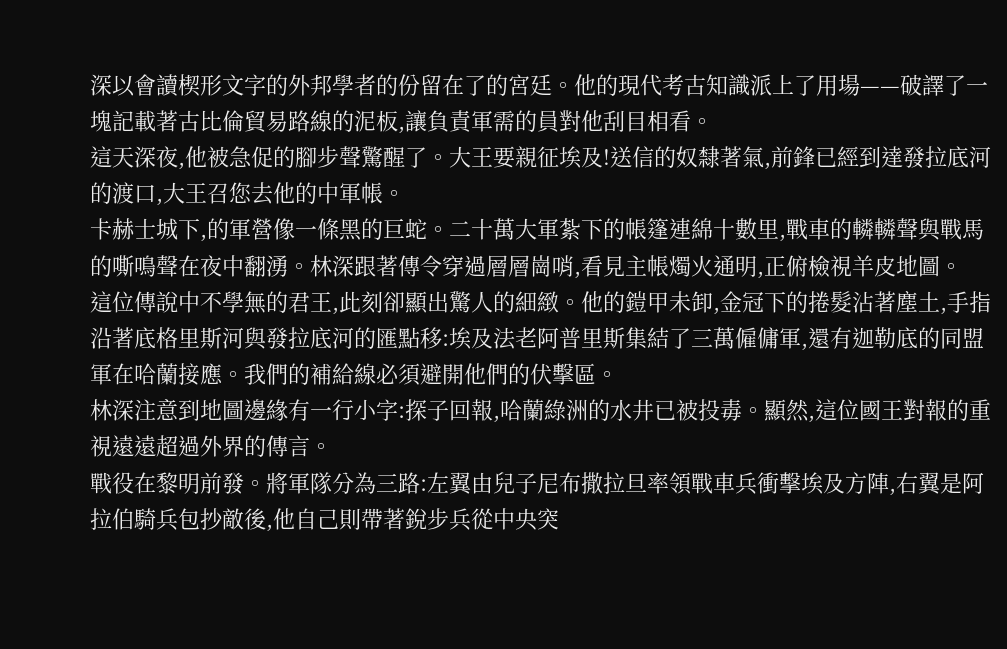深以會讀楔形文字的外邦學者的份留在了的宮廷。他的現代考古知識派上了用場——破譯了一塊記載著古比倫貿易路線的泥板,讓負責軍需的員對他刮目相看。
這天深夜,他被急促的腳步聲驚醒了。大王要親征埃及!送信的奴隸著氣,前鋒已經到達發拉底河的渡口,大王召您去他的中軍帳。
卡赫士城下,的軍營像一條黑的巨蛇。二十萬大軍紮下的帳篷連綿十數里,戰車的轔轔聲與戰馬的嘶鳴聲在夜中翻湧。林深跟著傳令穿過層層崗哨,看見主帳燭火通明,正俯檢視羊皮地圖。
這位傳說中不學無的君王,此刻卻顯出驚人的細緻。他的鎧甲未卸,金冠下的捲髮沾著塵土,手指沿著底格里斯河與發拉底河的匯點移:埃及法老阿普里斯集結了三萬僱傭軍,還有迦勒底的同盟軍在哈蘭接應。我們的補給線必須避開他們的伏擊區。
林深注意到地圖邊緣有一行小字:探子回報,哈蘭綠洲的水井已被投毒。顯然,這位國王對報的重視遠遠超過外界的傳言。
戰役在黎明前發。將軍隊分為三路:左翼由兒子尼布撒拉旦率領戰車兵衝擊埃及方陣,右翼是阿拉伯騎兵包抄敵後,他自己則帶著銳步兵從中央突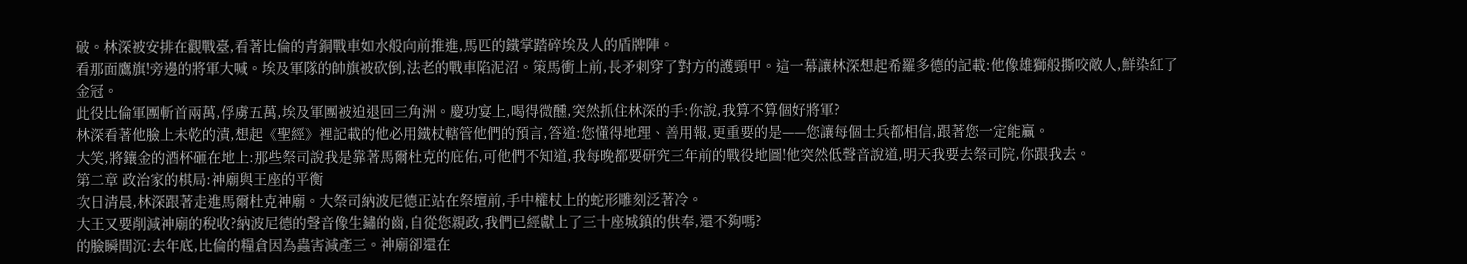破。林深被安排在觀戰臺,看著比倫的青銅戰車如水般向前推進,馬匹的鐵掌踏碎埃及人的盾牌陣。
看那面鷹旗!旁邊的將軍大喊。埃及軍隊的帥旗被砍倒,法老的戰車陷泥沼。策馬衝上前,長矛刺穿了對方的護頸甲。這一幕讓林深想起希羅多德的記載:他像雄獅般撕咬敵人,鮮染紅了金冠。
此役比倫軍團斬首兩萬,俘虜五萬,埃及軍團被迫退回三角洲。慶功宴上,喝得微醺,突然抓住林深的手:你說,我算不算個好將軍?
林深看著他臉上未乾的漬,想起《聖經》裡記載的他必用鐵杖轄管他們的預言,答道:您懂得地理、善用報,更重要的是——您讓每個士兵都相信,跟著您一定能贏。
大笑,將鑲金的酒杯砸在地上:那些祭司說我是靠著馬爾杜克的庇佑,可他們不知道,我每晚都要研究三年前的戰役地圖!他突然低聲音說道,明天我要去祭司院,你跟我去。
第二章 政治家的棋局:神廟與王座的平衡
次日清晨,林深跟著走進馬爾杜克神廟。大祭司納波尼德正站在祭壇前,手中權杖上的蛇形雕刻泛著冷。
大王又要削減神廟的稅收?納波尼德的聲音像生鏽的齒,自從您親政,我們已經獻上了三十座城鎮的供奉,還不夠嗎?
的臉瞬間沉:去年底,比倫的糧倉因為蟲害減產三。神廟卻還在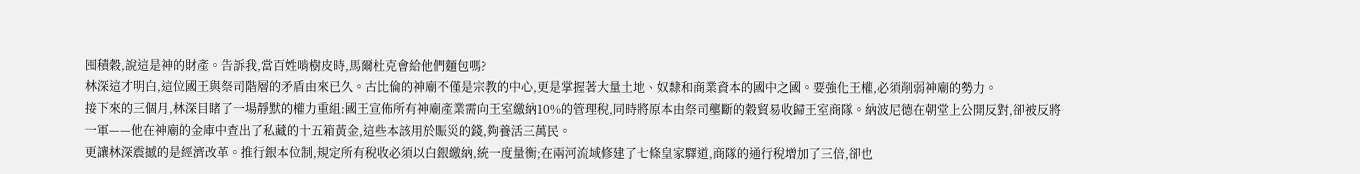囤積穀,說這是神的財產。告訴我,當百姓啃樹皮時,馬爾杜克會給他們麵包嗎?
林深這才明白,這位國王與祭司階層的矛盾由來已久。古比倫的神廟不僅是宗教的中心,更是掌握著大量土地、奴隸和商業資本的國中之國。要強化王權,必須削弱神廟的勢力。
接下來的三個月,林深目睹了一場靜默的權力重組:國王宣佈所有神廟產業需向王室繳納10%的管理稅,同時將原本由祭司壟斷的穀貿易收歸王室商隊。納波尼德在朝堂上公開反對,卻被反將一軍——他在神廟的金庫中查出了私藏的十五箱黃金,這些本該用於賑災的錢,夠養活三萬民。
更讓林深震撼的是經濟改革。推行銀本位制,規定所有稅收必須以白銀繳納,統一度量衡;在兩河流域修建了七條皇家驛道,商隊的通行稅增加了三倍,卻也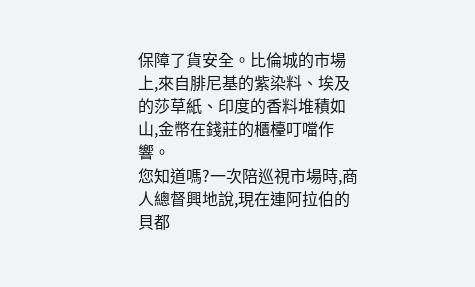保障了貨安全。比倫城的市場上,來自腓尼基的紫染料、埃及的莎草紙、印度的香料堆積如山,金幣在錢莊的櫃檯叮噹作響。
您知道嗎?一次陪巡視市場時,商人總督興地說,現在連阿拉伯的貝都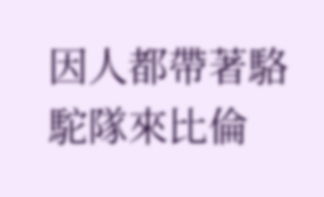因人都帶著駱駝隊來比倫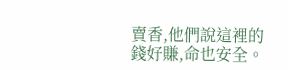賣香,他們說這裡的錢好賺,命也安全。